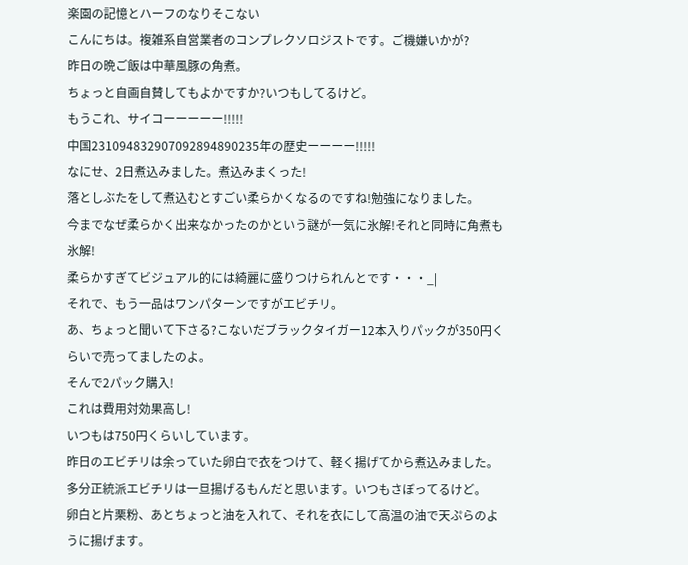楽園の記憶とハーフのなりそこない
こんにちは。複雑系自営業者のコンプレクソロジストです。ご機嫌いかが?
昨日の晩ご飯は中華風豚の角煮。
ちょっと自画自賛してもよかですか?いつもしてるけど。
もうこれ、サイコーーーーー!!!!!
中国231094832907092894890235年の歴史ーーーー!!!!!
なにせ、2日煮込みました。煮込みまくった!
落としぶたをして煮込むとすごい柔らかくなるのですね!勉強になりました。
今までなぜ柔らかく出来なかったのかという謎が一気に氷解!それと同時に角煮も氷解!
柔らかすぎてビジュアル的には綺麗に盛りつけられんとです・・・_|
それで、もう一品はワンパターンですがエビチリ。
あ、ちょっと聞いて下さる?こないだブラックタイガー12本入りパックが350円くらいで売ってましたのよ。
そんで2パック購入!
これは費用対効果高し!
いつもは750円くらいしています。
昨日のエビチリは余っていた卵白で衣をつけて、軽く揚げてから煮込みました。
多分正統派エビチリは一旦揚げるもんだと思います。いつもさぼってるけど。
卵白と片栗粉、あとちょっと油を入れて、それを衣にして高温の油で天ぷらのように揚げます。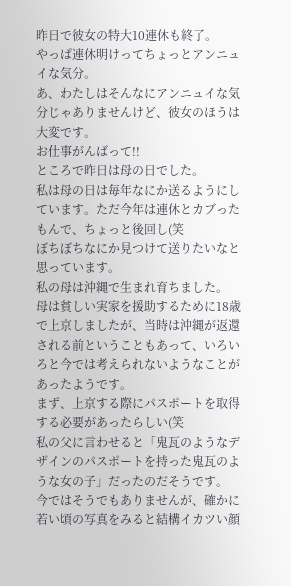昨日で彼女の特大10連休も終了。
やっぱ連休明けってちょっとアンニュイな気分。
あ、わたしはそんなにアンニュイな気分じゃありませんけど、彼女のほうは大変です。
お仕事がんばって!!
ところで昨日は母の日でした。
私は母の日は毎年なにか送るようにしています。ただ今年は連休とカブったもんで、ちょっと後回し(笑
ぼちぼちなにか見つけて送りたいなと思っています。
私の母は沖縄で生まれ育ちました。
母は貧しい実家を援助するために18歳で上京しましたが、当時は沖縄が返還される前ということもあって、いろいろと今では考えられないようなことがあったようです。
まず、上京する際にパスポートを取得する必要があったらしい(笑
私の父に言わせると「鬼瓦のようなデザインのパスポートを持った鬼瓦のような女の子」だったのだそうです。
今ではそうでもありませんが、確かに若い頃の写真をみると結構イカツい顔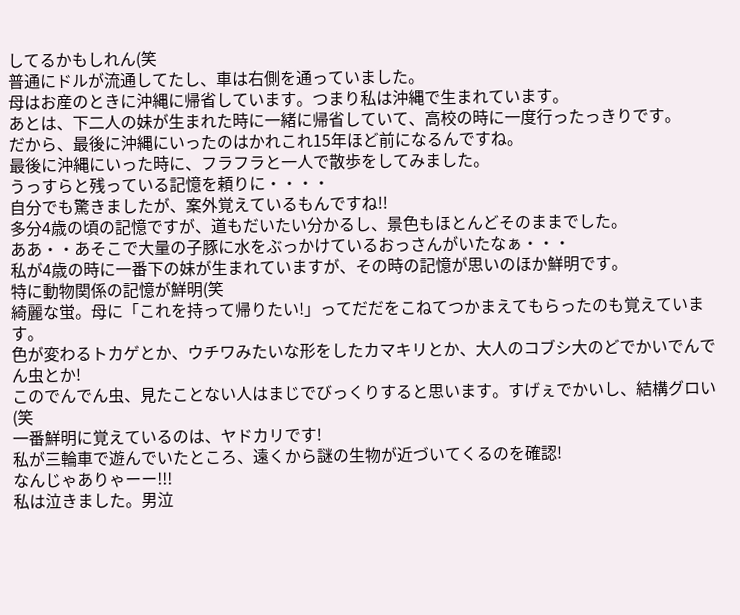してるかもしれん(笑
普通にドルが流通してたし、車は右側を通っていました。
母はお産のときに沖縄に帰省しています。つまり私は沖縄で生まれています。
あとは、下二人の妹が生まれた時に一緒に帰省していて、高校の時に一度行ったっきりです。
だから、最後に沖縄にいったのはかれこれ15年ほど前になるんですね。
最後に沖縄にいった時に、フラフラと一人で散歩をしてみました。
うっすらと残っている記憶を頼りに・・・・
自分でも驚きましたが、案外覚えているもんですね!!
多分4歳の頃の記憶ですが、道もだいたい分かるし、景色もほとんどそのままでした。
ああ・・あそこで大量の子豚に水をぶっかけているおっさんがいたなぁ・・・
私が4歳の時に一番下の妹が生まれていますが、その時の記憶が思いのほか鮮明です。
特に動物関係の記憶が鮮明(笑
綺麗な蛍。母に「これを持って帰りたい!」ってだだをこねてつかまえてもらったのも覚えています。
色が変わるトカゲとか、ウチワみたいな形をしたカマキリとか、大人のコブシ大のどでかいでんでん虫とか!
このでんでん虫、見たことない人はまじでびっくりすると思います。すげぇでかいし、結構グロい(笑
一番鮮明に覚えているのは、ヤドカリです!
私が三輪車で遊んでいたところ、遠くから謎の生物が近づいてくるのを確認!
なんじゃありゃーー!!!
私は泣きました。男泣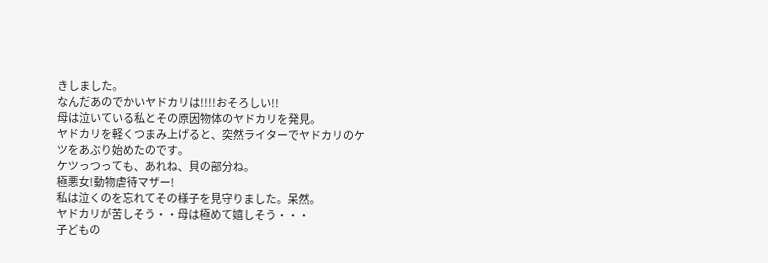きしました。
なんだあのでかいヤドカリは!!!!おそろしい!!
母は泣いている私とその原因物体のヤドカリを発見。
ヤドカリを軽くつまみ上げると、突然ライターでヤドカリのケツをあぶり始めたのです。
ケツっつっても、あれね、貝の部分ね。
極悪女!動物虐待マザー!
私は泣くのを忘れてその様子を見守りました。呆然。
ヤドカリが苦しそう・・母は極めて嬉しそう・・・
子どもの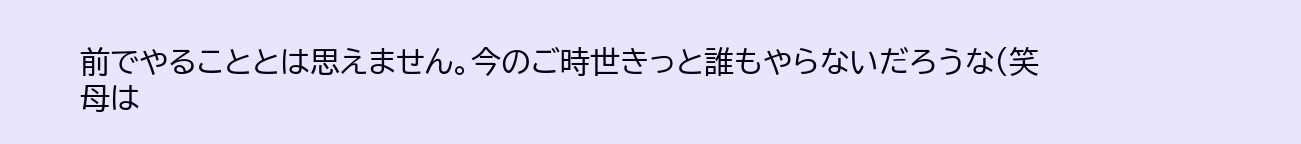前でやることとは思えません。今のご時世きっと誰もやらないだろうな(笑
母は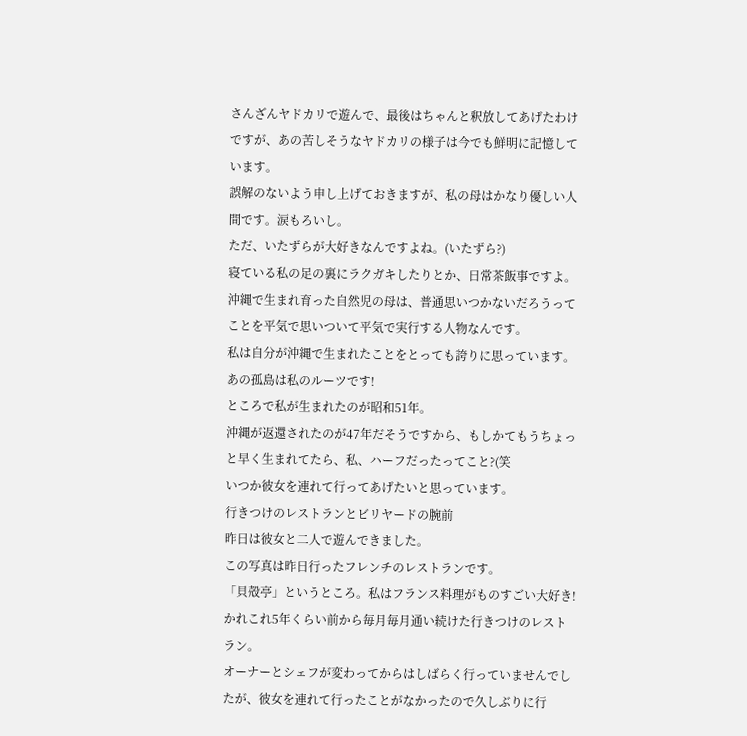さんざんヤドカリで遊んで、最後はちゃんと釈放してあげたわけですが、あの苦しそうなヤドカリの様子は今でも鮮明に記憶しています。
誤解のないよう申し上げておきますが、私の母はかなり優しい人間です。涙もろいし。
ただ、いたずらが大好きなんですよね。(いたずら?)
寝ている私の足の裏にラクガキしたりとか、日常茶飯事ですよ。
沖縄で生まれ育った自然児の母は、普通思いつかないだろうってことを平気で思いついて平気で実行する人物なんです。
私は自分が沖縄で生まれたことをとっても誇りに思っています。
あの孤島は私のルーツです!
ところで私が生まれたのが昭和51年。
沖縄が返還されたのが47年だそうですから、もしかてもうちょっと早く生まれてたら、私、ハーフだったってこと?(笑
いつか彼女を連れて行ってあげたいと思っています。
行きつけのレストランとビリヤードの腕前
昨日は彼女と二人で遊んできました。
この写真は昨日行ったフレンチのレストランです。
「貝殻亭」というところ。私はフランス料理がものすごい大好き!
かれこれ5年くらい前から毎月毎月通い続けた行きつけのレストラン。
オーナーとシェフが変わってからはしばらく行っていませんでしたが、彼女を連れて行ったことがなかったので久しぶりに行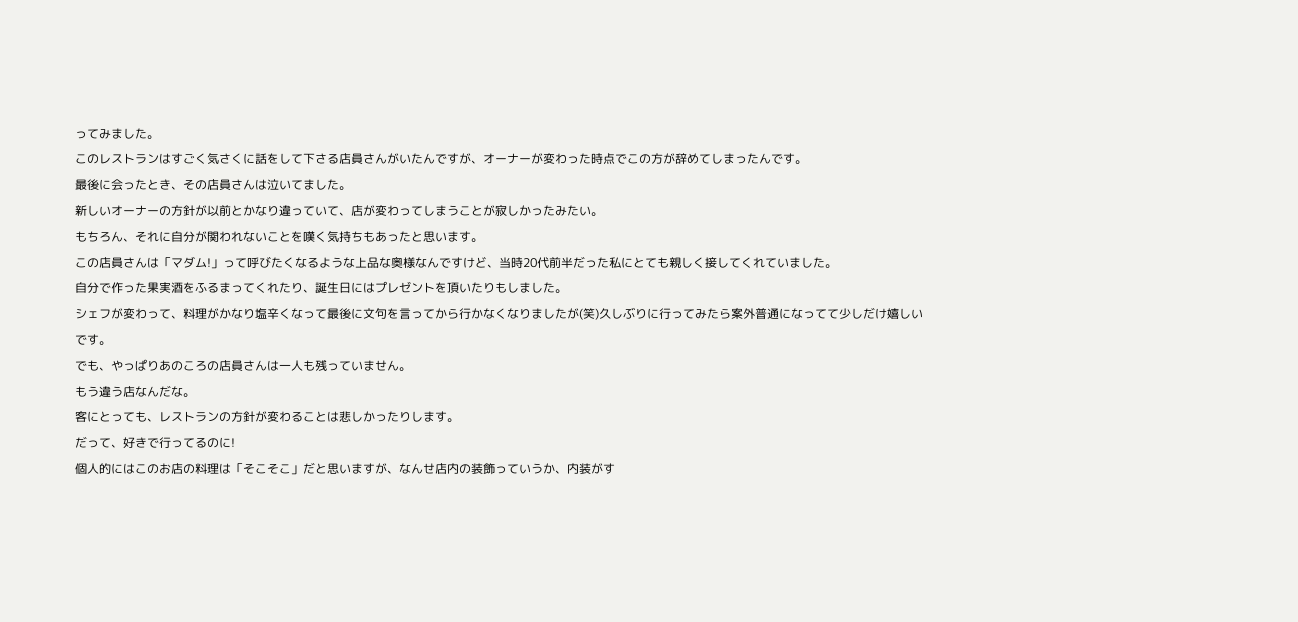ってみました。
このレストランはすごく気さくに話をして下さる店員さんがいたんですが、オーナーが変わった時点でこの方が辞めてしまったんです。
最後に会ったとき、その店員さんは泣いてました。
新しいオーナーの方針が以前とかなり違っていて、店が変わってしまうことが寂しかったみたい。
もちろん、それに自分が関われないことを嘆く気持ちもあったと思います。
この店員さんは「マダム!」って呼びたくなるような上品な奥様なんですけど、当時20代前半だった私にとても親しく接してくれていました。
自分で作った果実酒をふるまってくれたり、誕生日にはプレゼントを頂いたりもしました。
シェフが変わって、料理がかなり塩辛くなって最後に文句を言ってから行かなくなりましたが(笑)久しぶりに行ってみたら案外普通になってて少しだけ嬉しいです。
でも、やっぱりあのころの店員さんは一人も残っていません。
もう違う店なんだな。
客にとっても、レストランの方針が変わることは悲しかったりします。
だって、好きで行ってるのに!
個人的にはこのお店の料理は「そこそこ」だと思いますが、なんせ店内の装飾っていうか、内装がす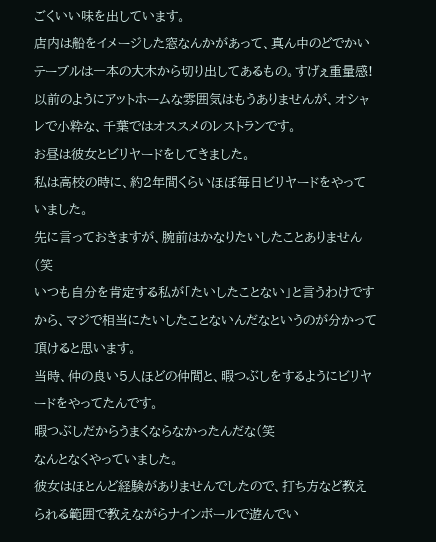ごくいい味を出しています。
店内は船をイメージした窓なんかがあって、真ん中のどでかいテーブルは一本の大木から切り出してあるもの。すげぇ重量感!
以前のようにアットホームな雰囲気はもうありませんが、オシャレで小粋な、千葉ではオススメのレストランです。
お昼は彼女とビリヤードをしてきました。
私は高校の時に、約2年間くらいほぼ毎日ビリヤードをやっていました。
先に言っておきますが、腕前はかなりたいしたことありません(笑
いつも自分を肯定する私が「たいしたことない」と言うわけですから、マジで相当にたいしたことないんだなというのが分かって頂けると思います。
当時、仲の良い5人ほどの仲間と、暇つぶしをするようにビリヤードをやってたんです。
暇つぶしだからうまくならなかったんだな(笑
なんとなくやっていました。
彼女はほとんど経験がありませんでしたので、打ち方など教えられる範囲で教えながらナインボールで遊んでい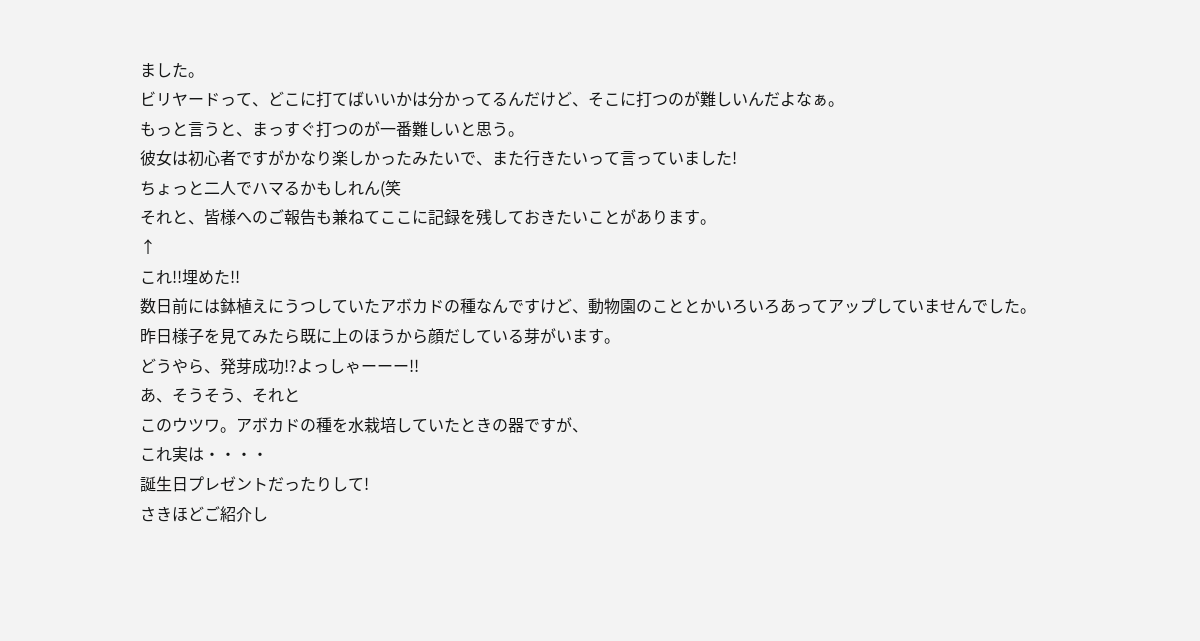ました。
ビリヤードって、どこに打てばいいかは分かってるんだけど、そこに打つのが難しいんだよなぁ。
もっと言うと、まっすぐ打つのが一番難しいと思う。
彼女は初心者ですがかなり楽しかったみたいで、また行きたいって言っていました!
ちょっと二人でハマるかもしれん(笑
それと、皆様へのご報告も兼ねてここに記録を残しておきたいことがあります。
↑
これ!!埋めた!!
数日前には鉢植えにうつしていたアボカドの種なんですけど、動物園のこととかいろいろあってアップしていませんでした。
昨日様子を見てみたら既に上のほうから顔だしている芽がいます。
どうやら、発芽成功!?よっしゃーーー!!
あ、そうそう、それと
このウツワ。アボカドの種を水栽培していたときの器ですが、
これ実は・・・・
誕生日プレゼントだったりして!
さきほどご紹介し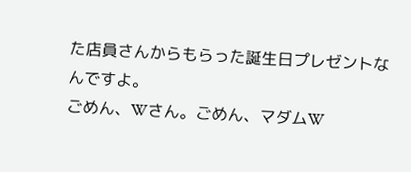た店員さんからもらった誕生日プレゼントなんですよ。
ごめん、Wさん。ごめん、マダムW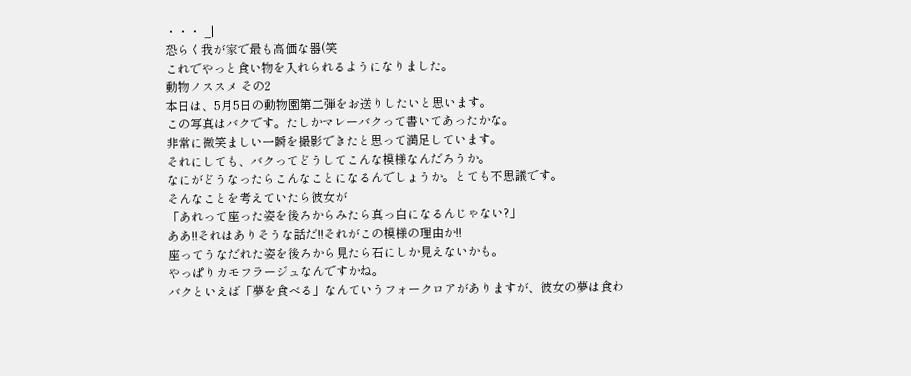・・・ _|
恐らく我が家で最も高価な器(笑
これでやっと食い物を入れられるようになりました。
動物ノススメ その2
本日は、5月5日の動物園第二弾をお送りしたいと思います。
この写真はバクです。たしかマレーバクって書いてあったかな。
非常に微笑ましい一瞬を撮影できたと思って満足しています。
それにしても、バクってどうしてこんな模様なんだろうか。
なにがどうなったらこんなことになるんでしょうか。とても不思議です。
そんなことを考えていたら彼女が
「あれって座った姿を後ろからみたら真っ白になるんじゃない?」
ああ!!それはありそうな話だ!!それがこの模様の理由か!!
座ってうなだれた姿を後ろから見たら石にしか見えないかも。
やっぱりカモフラージュなんですかね。
バクといえば「夢を食べる」なんていうフォークロアがありますが、彼女の夢は食わ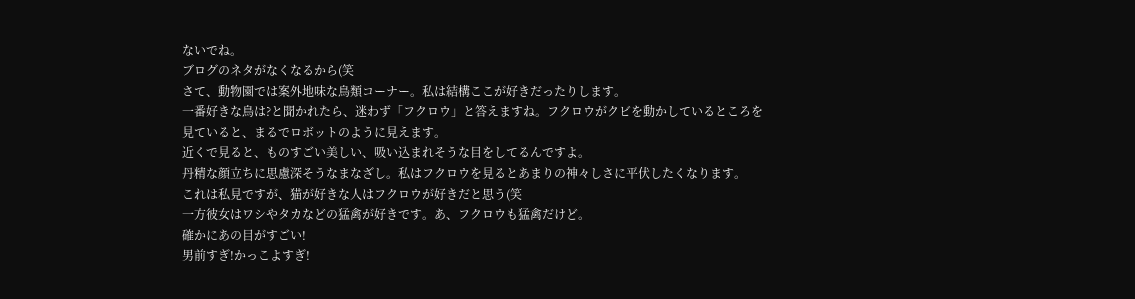ないでね。
ブログのネタがなくなるから(笑
さて、動物園では案外地味な鳥類コーナー。私は結構ここが好きだったりします。
一番好きな鳥は?と聞かれたら、迷わず「フクロウ」と答えますね。フクロウがクビを動かしているところを見ていると、まるでロボットのように見えます。
近くで見ると、ものすごい美しい、吸い込まれそうな目をしてるんですよ。
丹精な顔立ちに思慮深そうなまなざし。私はフクロウを見るとあまりの神々しさに平伏したくなります。
これは私見ですが、猫が好きな人はフクロウが好きだと思う(笑
一方彼女はワシやタカなどの猛禽が好きです。あ、フクロウも猛禽だけど。
確かにあの目がすごい!
男前すぎ!かっこよすぎ!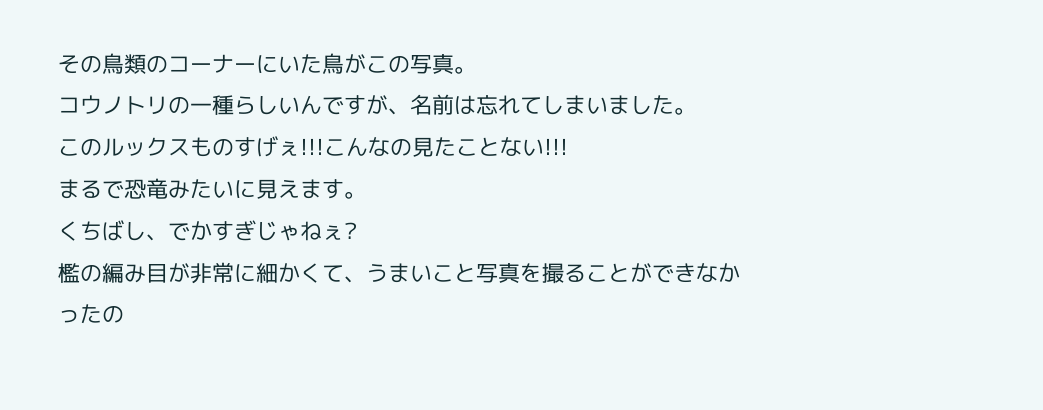その鳥類のコーナーにいた鳥がこの写真。
コウノトリの一種らしいんですが、名前は忘れてしまいました。
このルックスものすげぇ!!!こんなの見たことない!!!
まるで恐竜みたいに見えます。
くちばし、でかすぎじゃねぇ?
檻の編み目が非常に細かくて、うまいこと写真を撮ることができなかったの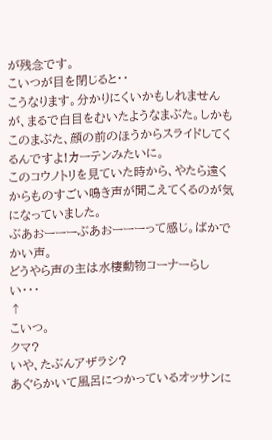が残念です。
こいつが目を閉じると・・
こうなります。分かりにくいかもしれませんが、まるで白目をむいたようなまぶた。しかもこのまぶた、顔の前のほうからスライドしてくるんですよ!カーテンみたいに。
このコウノトリを見ていた時から、やたら遠くからものすごい鳴き声が聞こえてくるのが気になっていました。
ぶあおーーーぶあおーーーって感じ。ばかでかい声。
どうやら声の主は水棲動物コーナーらしい・・・
↑
こいつ。
クマ?
いや、たぶんアザラシ?
あぐらかいて風呂につかっているオッサンに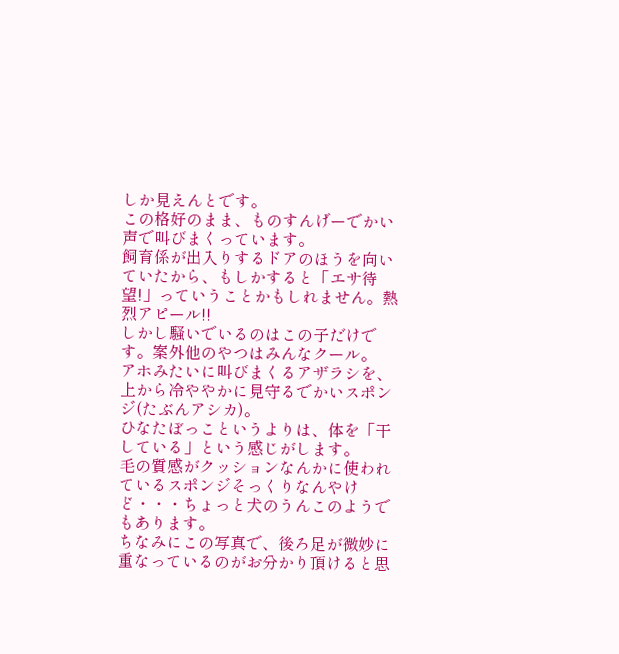しか見えんとです。
この格好のまま、ものすんげーでかい声で叫びまくっています。
飼育係が出入りするドアのほうを向いていたから、もしかすると「エサ待望!」っていうことかもしれません。熱烈アピール!!
しかし騒いでいるのはこの子だけです。案外他のやつはみんなクール。
アホみたいに叫びまくるアザラシを、上から冷ややかに見守るでかいスポンジ(たぶんアシカ)。
ひなたぼっこというよりは、体を「干している」という感じがします。
毛の質感がクッションなんかに使われているスポンジそっくりなんやけど・・・ちょっと犬のうんこのようでもあります。
ちなみにこの写真で、後ろ足が微妙に重なっているのがお分かり頂けると思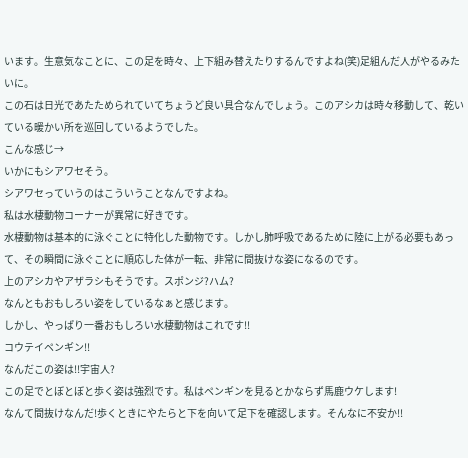います。生意気なことに、この足を時々、上下組み替えたりするんですよね(笑)足組んだ人がやるみたいに。
この石は日光であたためられていてちょうど良い具合なんでしょう。このアシカは時々移動して、乾いている暖かい所を巡回しているようでした。
こんな感じ→
いかにもシアワセそう。
シアワセっていうのはこういうことなんですよね。
私は水棲動物コーナーが異常に好きです。
水棲動物は基本的に泳ぐことに特化した動物です。しかし肺呼吸であるために陸に上がる必要もあって、その瞬間に泳ぐことに順応した体が一転、非常に間抜けな姿になるのです。
上のアシカやアザラシもそうです。スポンジ?ハム?
なんともおもしろい姿をしているなぁと感じます。
しかし、やっぱり一番おもしろい水棲動物はこれです!!
コウテイペンギン!!
なんだこの姿は!!宇宙人?
この足でとぼとぼと歩く姿は強烈です。私はペンギンを見るとかならず馬鹿ウケします!
なんて間抜けなんだ!歩くときにやたらと下を向いて足下を確認します。そんなに不安か!!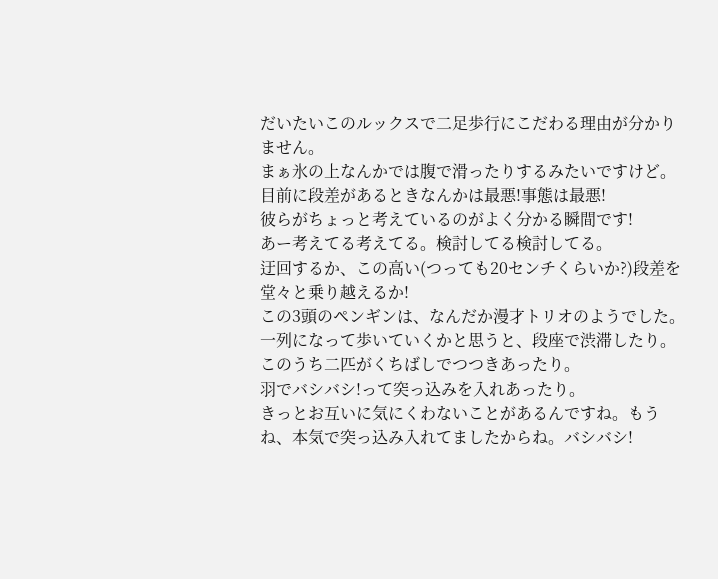だいたいこのルックスで二足歩行にこだわる理由が分かりません。
まぁ氷の上なんかでは腹で滑ったりするみたいですけど。
目前に段差があるときなんかは最悪!事態は最悪!
彼らがちょっと考えているのがよく分かる瞬間です!
あー考えてる考えてる。検討してる検討してる。
迂回するか、この高い(つっても20センチくらいか?)段差を堂々と乗り越えるか!
この3頭のペンギンは、なんだか漫才トリオのようでした。
一列になって歩いていくかと思うと、段座で渋滞したり。
このうち二匹がくちばしでつつきあったり。
羽でバシバシ!って突っ込みを入れあったり。
きっとお互いに気にくわないことがあるんですね。もうね、本気で突っ込み入れてましたからね。バシバシ!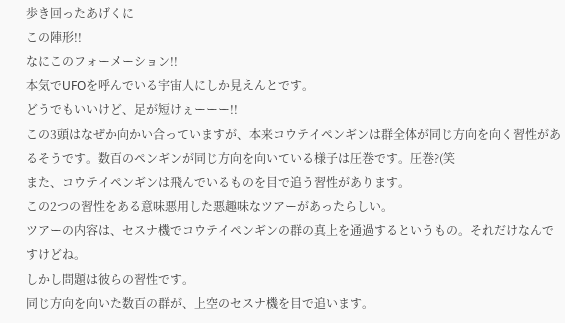歩き回ったあげくに
この陣形!!
なにこのフォーメーション!!
本気でUFOを呼んでいる宇宙人にしか見えんとです。
どうでもいいけど、足が短けぇーーー!!
この3頭はなぜか向かい合っていますが、本来コウテイペンギンは群全体が同じ方向を向く習性があるそうです。数百のペンギンが同じ方向を向いている様子は圧巻です。圧巻?(笑
また、コウテイペンギンは飛んでいるものを目で追う習性があります。
この2つの習性をある意味悪用した悪趣味なツアーがあったらしい。
ツアーの内容は、セスナ機でコウテイペンギンの群の真上を通過するというもの。それだけなんですけどね。
しかし問題は彼らの習性です。
同じ方向を向いた数百の群が、上空のセスナ機を目で追います。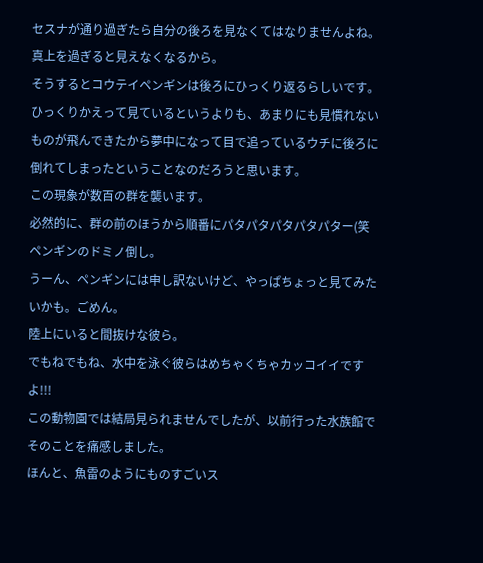セスナが通り過ぎたら自分の後ろを見なくてはなりませんよね。真上を過ぎると見えなくなるから。
そうするとコウテイペンギンは後ろにひっくり返るらしいです。ひっくりかえって見ているというよりも、あまりにも見慣れないものが飛んできたから夢中になって目で追っているウチに後ろに倒れてしまったということなのだろうと思います。
この現象が数百の群を襲います。
必然的に、群の前のほうから順番にパタパタパタパタパター(笑
ペンギンのドミノ倒し。
うーん、ペンギンには申し訳ないけど、やっぱちょっと見てみたいかも。ごめん。
陸上にいると間抜けな彼ら。
でもねでもね、水中を泳ぐ彼らはめちゃくちゃカッコイイですよ!!!
この動物園では結局見られませんでしたが、以前行った水族館でそのことを痛感しました。
ほんと、魚雷のようにものすごいス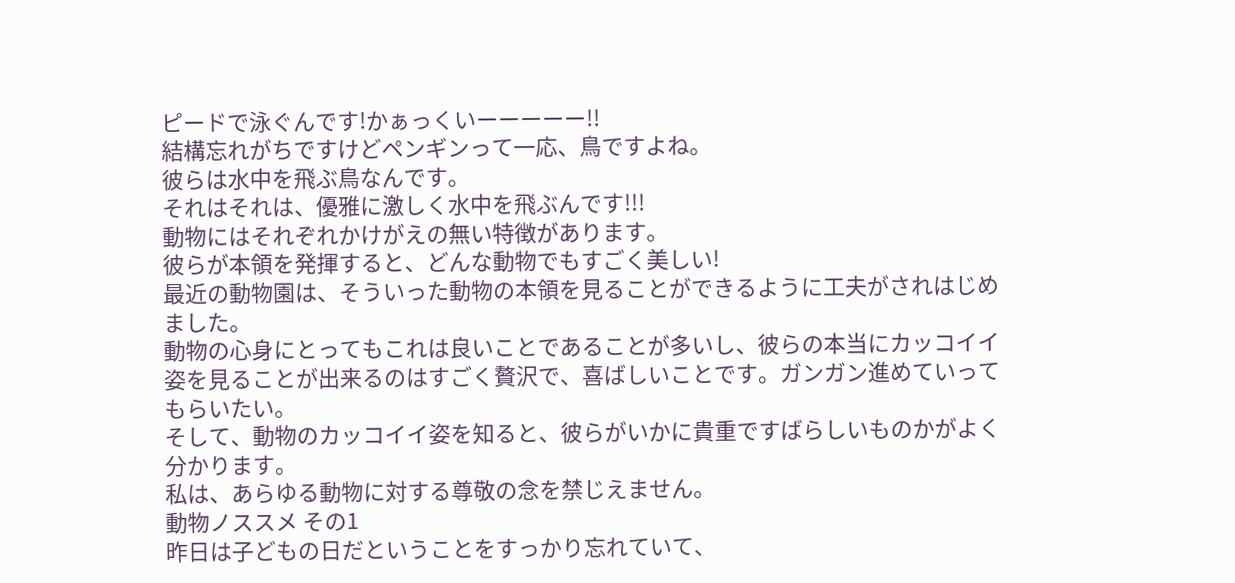ピードで泳ぐんです!かぁっくいーーーーー!!
結構忘れがちですけどペンギンって一応、鳥ですよね。
彼らは水中を飛ぶ鳥なんです。
それはそれは、優雅に激しく水中を飛ぶんです!!!
動物にはそれぞれかけがえの無い特徴があります。
彼らが本領を発揮すると、どんな動物でもすごく美しい!
最近の動物園は、そういった動物の本領を見ることができるように工夫がされはじめました。
動物の心身にとってもこれは良いことであることが多いし、彼らの本当にカッコイイ姿を見ることが出来るのはすごく贅沢で、喜ばしいことです。ガンガン進めていってもらいたい。
そして、動物のカッコイイ姿を知ると、彼らがいかに貴重ですばらしいものかがよく分かります。
私は、あらゆる動物に対する尊敬の念を禁じえません。
動物ノススメ その1
昨日は子どもの日だということをすっかり忘れていて、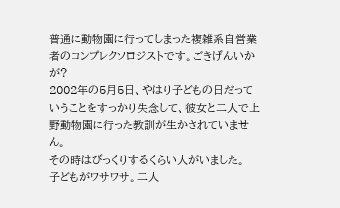普通に動物園に行ってしまった複雑系自営業者のコンプレクソロジストです。ごきげんいかが?
2002年の5月5日、やはり子どもの日だっていうことをすっかり失念して、彼女と二人で上野動物園に行った教訓が生かされていません。
その時はびっくりするくらい人がいました。
子どもがワサワサ。二人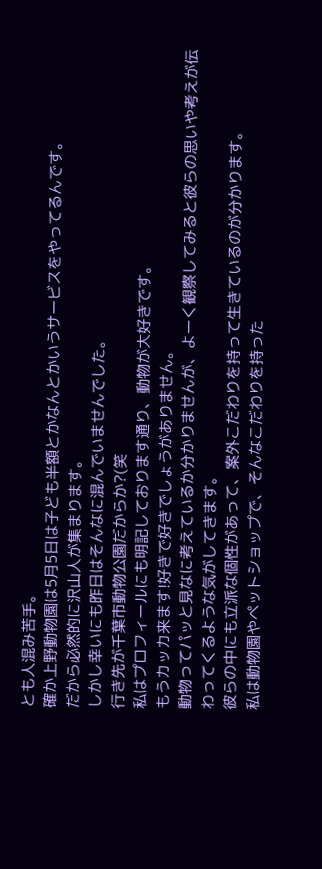とも人混み苦手。
確か上野動物園は5月5日は子ども半額とかなんとかいうサービスをやってるんです。
だから必然的に沢山人が集まります。
しかし幸いにも昨日はそんなに混んでいませんでした。
行き先が千葉市動物公園だからか?(笑
私はプロフィールにも明記しております通り、動物が大好きです。
もうカッカ来ます!好きで好きでしょうがありません。
動物ってパッと見なに考えているか分かりませんが、よーく観察してみると彼らの思いや考えが伝わってくるような気がしてきます。
彼らの中にも立派な個性があって、案外こだわりを持って生きているのが分かります。
私は動物園やペットショップで、そんなこだわりを持った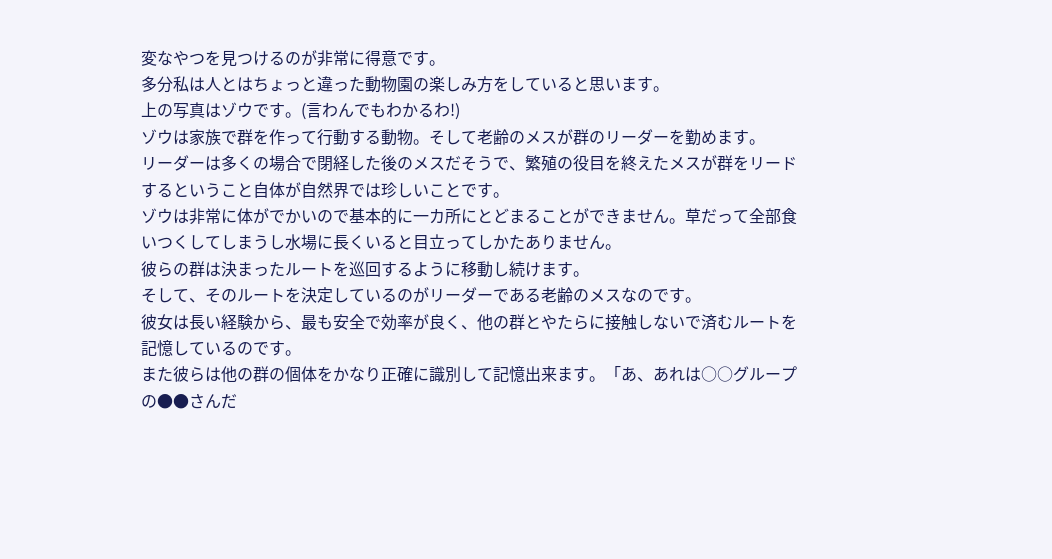変なやつを見つけるのが非常に得意です。
多分私は人とはちょっと違った動物園の楽しみ方をしていると思います。
上の写真はゾウです。(言わんでもわかるわ!)
ゾウは家族で群を作って行動する動物。そして老齢のメスが群のリーダーを勤めます。
リーダーは多くの場合で閉経した後のメスだそうで、繁殖の役目を終えたメスが群をリードするということ自体が自然界では珍しいことです。
ゾウは非常に体がでかいので基本的に一カ所にとどまることができません。草だって全部食いつくしてしまうし水場に長くいると目立ってしかたありません。
彼らの群は決まったルートを巡回するように移動し続けます。
そして、そのルートを決定しているのがリーダーである老齢のメスなのです。
彼女は長い経験から、最も安全で効率が良く、他の群とやたらに接触しないで済むルートを記憶しているのです。
また彼らは他の群の個体をかなり正確に識別して記憶出来ます。「あ、あれは○○グループの●●さんだ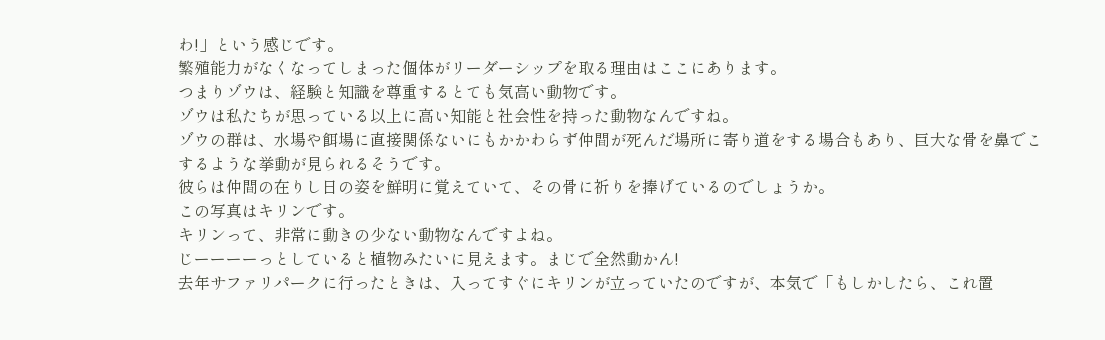わ!」という感じです。
繁殖能力がなくなってしまった個体がリーダーシップを取る理由はここにあります。
つまりゾウは、経験と知識を尊重するとても気高い動物です。
ゾウは私たちが思っている以上に高い知能と社会性を持った動物なんですね。
ゾウの群は、水場や餌場に直接関係ないにもかかわらず仲間が死んだ場所に寄り道をする場合もあり、巨大な骨を鼻でこするような挙動が見られるそうです。
彼らは仲間の在りし日の姿を鮮明に覚えていて、その骨に祈りを捧げているのでしょうか。
この写真はキリンです。
キリンって、非常に動きの少ない動物なんですよね。
じーーーーっとしていると植物みたいに見えます。まじで全然動かん!
去年サファリパークに行ったときは、入ってすぐにキリンが立っていたのですが、本気で「もしかしたら、これ置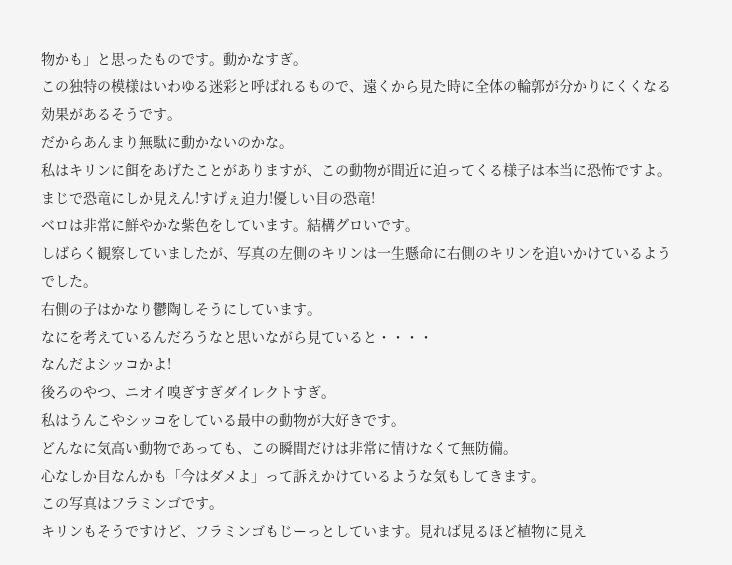物かも」と思ったものです。動かなすぎ。
この独特の模様はいわゆる迷彩と呼ばれるもので、遠くから見た時に全体の輪郭が分かりにくくなる効果があるそうです。
だからあんまり無駄に動かないのかな。
私はキリンに餌をあげたことがありますが、この動物が間近に迫ってくる様子は本当に恐怖ですよ。
まじで恐竜にしか見えん!すげぇ迫力!優しい目の恐竜!
ベロは非常に鮮やかな紫色をしています。結構グロいです。
しばらく観察していましたが、写真の左側のキリンは一生懸命に右側のキリンを追いかけているようでした。
右側の子はかなり鬱陶しそうにしています。
なにを考えているんだろうなと思いながら見ていると・・・・
なんだよシッコかよ!
後ろのやつ、ニオイ嗅ぎすぎダイレクトすぎ。
私はうんこやシッコをしている最中の動物が大好きです。
どんなに気高い動物であっても、この瞬間だけは非常に情けなくて無防備。
心なしか目なんかも「今はダメよ」って訴えかけているような気もしてきます。
この写真はフラミンゴです。
キリンもそうですけど、フラミンゴもじーっとしています。見れば見るほど植物に見え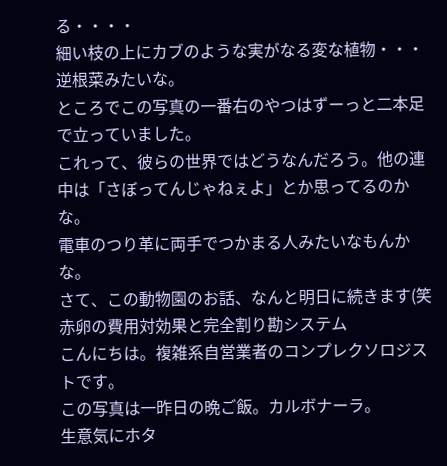る・・・・
細い枝の上にカブのような実がなる変な植物・・・逆根菜みたいな。
ところでこの写真の一番右のやつはずーっと二本足で立っていました。
これって、彼らの世界ではどうなんだろう。他の連中は「さぼってんじゃねぇよ」とか思ってるのかな。
電車のつり革に両手でつかまる人みたいなもんかな。
さて、この動物園のお話、なんと明日に続きます(笑
赤卵の費用対効果と完全割り勘システム
こんにちは。複雑系自営業者のコンプレクソロジストです。
この写真は一昨日の晩ご飯。カルボナーラ。
生意気にホタ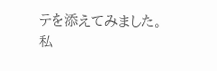テを添えてみました。
私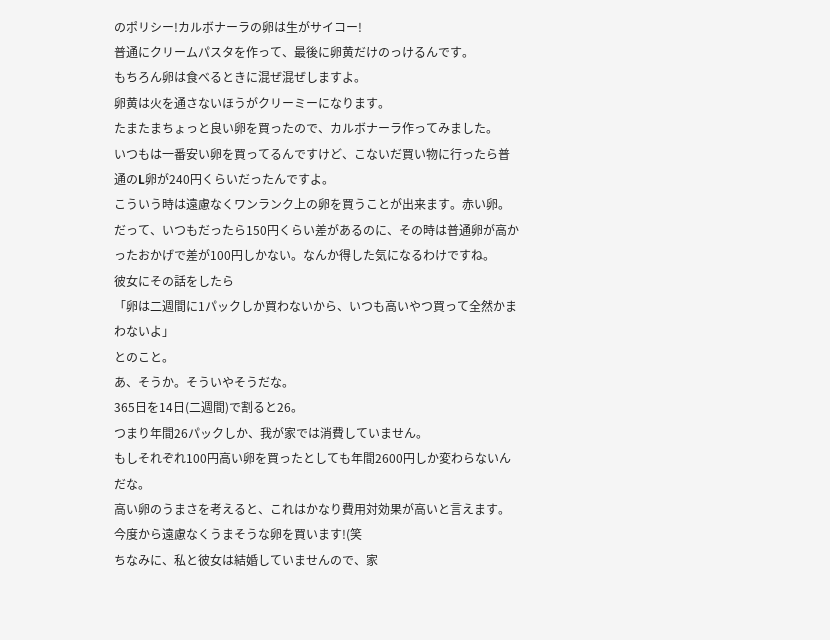のポリシー!カルボナーラの卵は生がサイコー!
普通にクリームパスタを作って、最後に卵黄だけのっけるんです。
もちろん卵は食べるときに混ぜ混ぜしますよ。
卵黄は火を通さないほうがクリーミーになります。
たまたまちょっと良い卵を買ったので、カルボナーラ作ってみました。
いつもは一番安い卵を買ってるんですけど、こないだ買い物に行ったら普通のL卵が240円くらいだったんですよ。
こういう時は遠慮なくワンランク上の卵を買うことが出来ます。赤い卵。
だって、いつもだったら150円くらい差があるのに、その時は普通卵が高かったおかげで差が100円しかない。なんか得した気になるわけですね。
彼女にその話をしたら
「卵は二週間に1パックしか買わないから、いつも高いやつ買って全然かまわないよ」
とのこと。
あ、そうか。そういやそうだな。
365日を14日(二週間)で割ると26。
つまり年間26パックしか、我が家では消費していません。
もしそれぞれ100円高い卵を買ったとしても年間2600円しか変わらないんだな。
高い卵のうまさを考えると、これはかなり費用対効果が高いと言えます。
今度から遠慮なくうまそうな卵を買います!(笑
ちなみに、私と彼女は結婚していませんので、家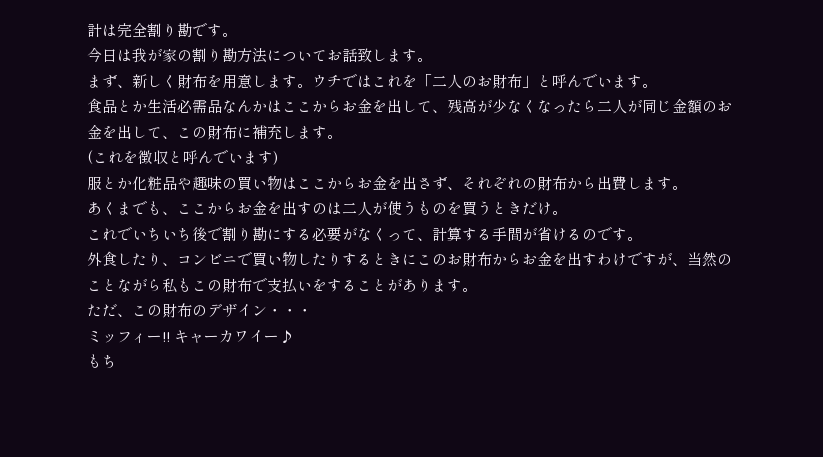計は完全割り勘です。
今日は我が家の割り勘方法についてお話致します。
まず、新しく財布を用意します。ウチではこれを「二人のお財布」と呼んでいます。
食品とか生活必需品なんかはここからお金を出して、残高が少なくなったら二人が同じ金額のお金を出して、この財布に補充します。
(これを徴収と呼んでいます)
服とか化粧品や趣味の買い物はここからお金を出さず、それぞれの財布から出費します。
あくまでも、ここからお金を出すのは二人が使うものを買うときだけ。
これでいちいち後で割り勘にする必要がなくって、計算する手間が省けるのです。
外食したり、コンビニで買い物したりするときにこのお財布からお金を出すわけですが、当然のことながら私もこの財布で支払いをすることがあります。
ただ、この財布のデザイン・・・
ミッフィー!! キャーカワイー♪
もち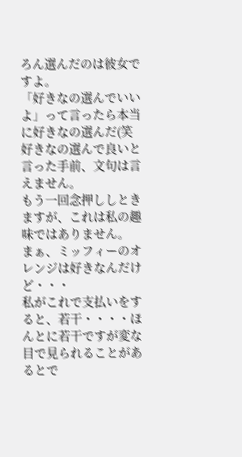ろん選んだのは彼女ですよ。
「好きなの選んでいいよ」って言ったら本当に好きなの選んだ(笑
好きなの選んで良いと言った手前、文句は言えません。
もう一回念押ししときますが、これは私の趣味ではありません。
まぁ、ミッフィーのオレンジは好きなんだけど・・・
私がこれで支払いをすると、若干・・・・ほんとに若干ですが変な目で見られることがあるとで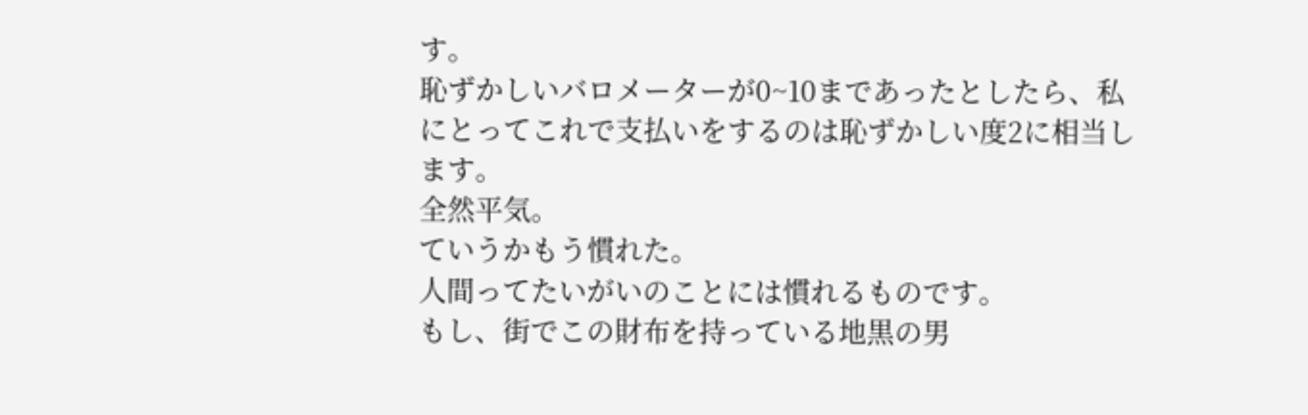す。
恥ずかしいバロメーターが0~10まであったとしたら、私にとってこれで支払いをするのは恥ずかしい度2に相当します。
全然平気。
ていうかもう慣れた。
人間ってたいがいのことには慣れるものです。
もし、街でこの財布を持っている地黒の男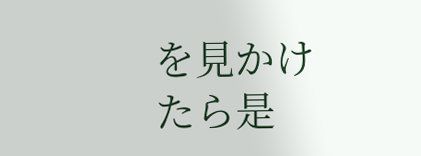を見かけたら是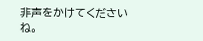非声をかけてくださいね。